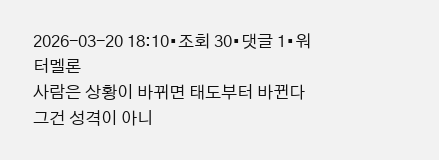2026-03-20 18:10•조회 30•댓글 1•워터멜론
사람은 상황이 바뀌면 태도부터 바뀐다
그건 성격이 아니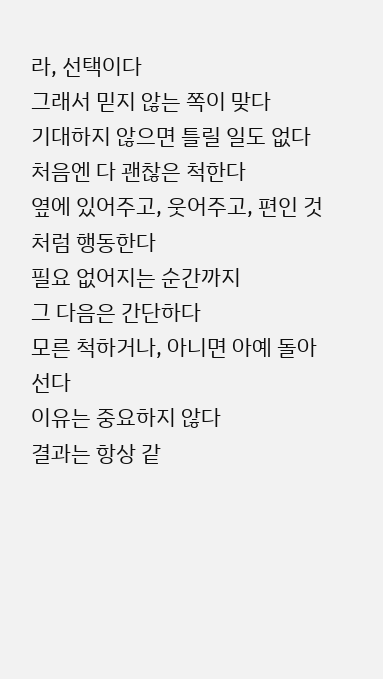라, 선택이다
그래서 믿지 않는 쪽이 맞다
기대하지 않으면 틀릴 일도 없다
처음엔 다 괜찮은 척한다
옆에 있어주고, 웃어주고, 편인 것처럼 행동한다
필요 없어지는 순간까지
그 다음은 간단하다
모른 척하거나, 아니면 아예 돌아선다
이유는 중요하지 않다
결과는 항상 같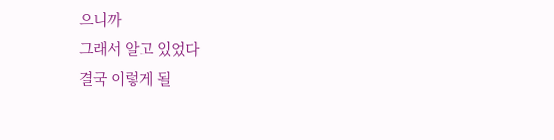으니까
그래서 알고 있었다
결국 이렇게 될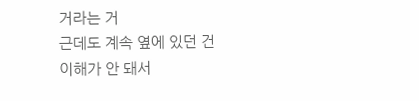거라는 거
근데도 계속 옆에 있던 건
이해가 안 돼서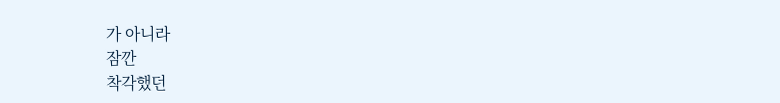가 아니라
잠깐
착각했던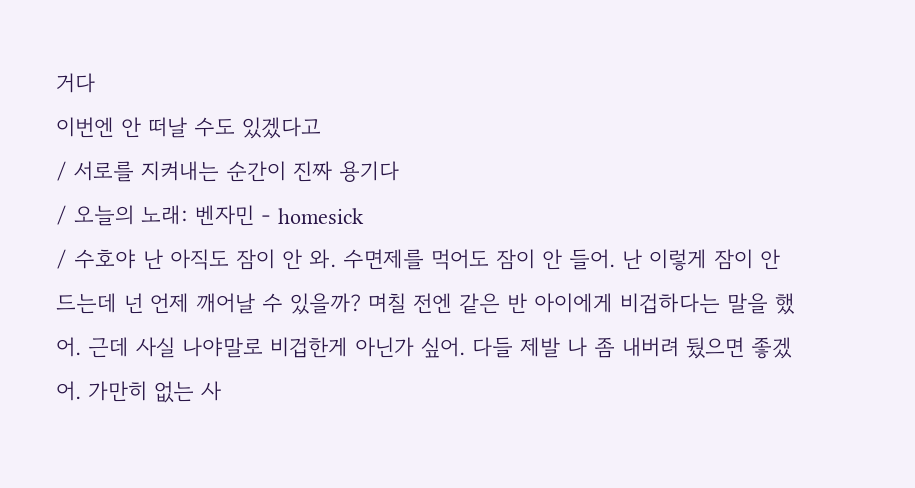거다
이번엔 안 떠날 수도 있겠다고
/ 서로를 지켜내는 순간이 진짜 용기다
/ 오늘의 노래: 벤자민 - homesick
/ 수호야 난 아직도 잠이 안 와. 수면제를 먹어도 잠이 안 들어. 난 이렇게 잠이 안 드는데 넌 언제 깨어날 수 있을까? 며칠 전엔 같은 반 아이에게 비겁하다는 말을 했어. 근데 사실 나야말로 비겁한게 아닌가 싶어. 다들 제발 나 좀 내버려 뒀으면 좋겠어. 가만히 없는 사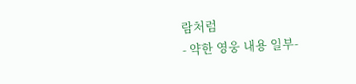람처럼
- 약한 영웅 내용 일부-